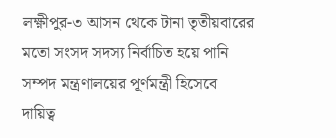লক্ষ্ণীপুর-৩ আসন থেকে টানা তৃতীয়বারের মতো সংসদ সদস্য নির্বাচিত হয়ে পানি সম্পদ মন্ত্রণালয়ের পূর্ণমন্ত্রী হিসেবে দায়িত্ব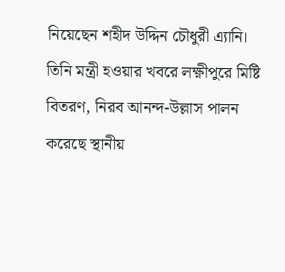নিয়েছেন শহীদ উদ্দিন চৌধুরী এ্যানি। তিনি মন্ত্রী হওয়ার খবরে লক্ষ্ণীপুরে মিষ্টি বিতরণ, নিরব আনন্দ-উল্লাস পালন করেছে স্থানীয়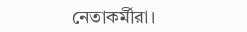নেতাকর্মীরা।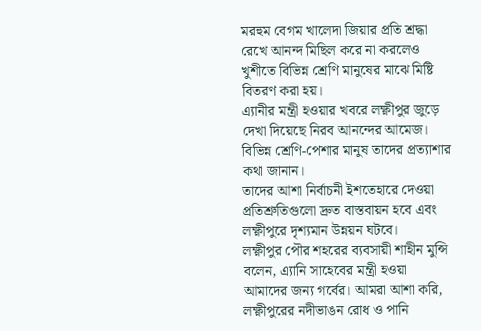মরহুম বেগম খালেদা জিয়ার প্রতি শ্রদ্ধা রেখে আনন্দ মিছিল করে না করলেও খুশীতে বিভিন্ন শ্রেণি মানুষের মাঝে মিষ্টি বিতরণ করা হয়।
এ্যানীর মন্ত্রী হওয়ার খবরে লক্ষ্ণীপুর জুড়ে দেখা দিয়েছে নিরব আনন্দের আমেজ। বিভিন্ন শ্রেণি-পেশার মানুষ তাদের প্রত্যাশার কথা জানান।
তাদের আশা নির্বাচনী ইশতেহারে দেওয়া প্রতিশ্রুতিগুলো দ্রুত বাস্তবায়ন হবে এবং লক্ষ্ণীপুরে দৃশ্যমান উন্নয়ন ঘটবে।
লক্ষ্ণীপুর পৌর শহরের ব্যবসায়ী শাহীন মুন্সি বলেন, এ্যানি সাহেবের মন্ত্রী হওয়া আমাদের জন্য গর্বের। আমরা আশা করি, লক্ষ্ণীপুরের নদীভাঙন রোধ ও পানি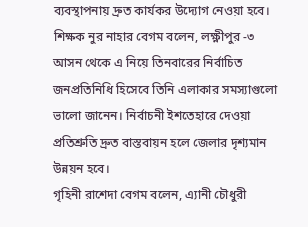ব্যবস্থাপনায় দ্রুত কার্যকর উদ্যোগ নেওয়া হবে।
শিক্ষক নুর নাহার বেগম বলেন, লক্ষ্ণীপুর -৩ আসন থেকে এ নিয়ে তিনবারের নির্বাচিত জনপ্রতিনিধি হিসেবে তিনি এলাকার সমস্যাগুলো ভালো জানেন। নির্বাচনী ইশতেহারে দেওয়া প্রতিশ্রুতি দ্রুত বাস্তবায়ন হলে জেলার দৃশ্যমান উন্নয়ন হবে।
গৃহিনী রাশেদা বেগম বলেন, এ্যানী চৌধুরী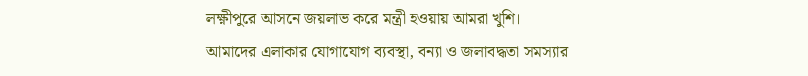লক্ষ্ণীপুরে আসনে জয়লাভ করে মন্ত্রী হওয়ায় আমরা খুশি। আমাদের এলাকার যোগাযোগ ব্যবস্থা, বন্যা ও জলাবদ্ধতা সমস্যার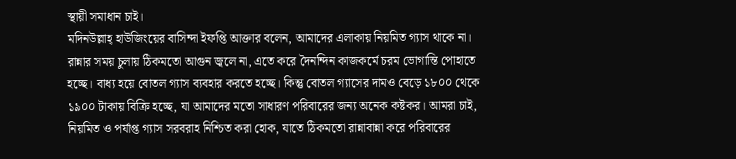স্থায়ী সমাধান চাই।
মদিনউল্লাহ্ হাউজিংয়ের বাসিন্দা ইফপ্তি আক্তার বলেন, আমাদের এলাকায় নিয়মিত গ্যাস থাকে না। রান্নার সময় চুলায় ঠিকমতো আগুন জ্বলে না, এতে করে দৈনন্দিন কাজকর্মে চরম ভোগান্তি পোহাতে হচ্ছে। বাধ্য হয়ে বোতল গ্যাস ব্যবহার করতে হচ্ছে। কিন্তু বোতল গ্যাসের দামও বেড়ে ১৮০০ থেকে ১৯০০ টাকায় বিক্রি হচ্ছে, যা আমাদের মতো সাধারণ পরিবারের জন্য অনেক কষ্টকর। আমরা চাই, নিয়মিত ও পর্যাপ্ত গ্যাস সরবরাহ নিশ্চিত করা হোক, যাতে ঠিকমতো রান্নাবান্না করে পরিবারের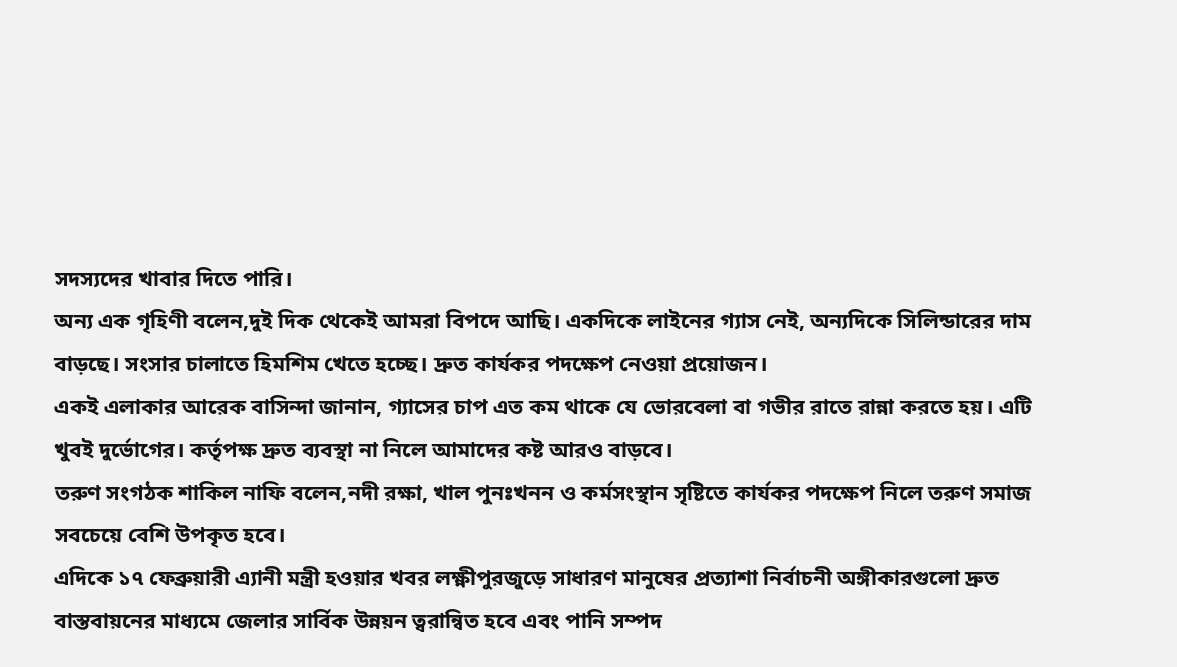সদস্যদের খাবার দিতে পারি।
অন্য এক গৃহিণী বলেন,দুই দিক থেকেই আমরা বিপদে আছি। একদিকে লাইনের গ্যাস নেই, অন্যদিকে সিলিন্ডারের দাম বাড়ছে। সংসার চালাতে হিমশিম খেতে হচ্ছে। দ্রুত কার্যকর পদক্ষেপ নেওয়া প্রয়োজন।
একই এলাকার আরেক বাসিন্দা জানান, গ্যাসের চাপ এত কম থাকে যে ভোরবেলা বা গভীর রাতে রান্না করতে হয়। এটি খুবই দুর্ভোগের। কর্তৃপক্ষ দ্রুত ব্যবস্থা না নিলে আমাদের কষ্ট আরও বাড়বে।
তরুণ সংগঠক শাকিল নাফি বলেন,নদী রক্ষা, খাল পুনঃখনন ও কর্মসংস্থান সৃষ্টিতে কার্যকর পদক্ষেপ নিলে তরুণ সমাজ সবচেয়ে বেশি উপকৃত হবে।
এদিকে ১৭ ফেব্রুয়ারী এ্যানী মন্ত্রী হওয়ার খবর লক্ষ্ণীপুরজুড়ে সাধারণ মানুষের প্রত্যাশা নির্বাচনী অঙ্গীকারগুলো দ্রুত বাস্তবায়নের মাধ্যমে জেলার সার্বিক উন্নয়ন ত্বরান্বিত হবে এবং পানি সম্পদ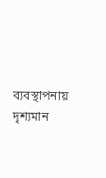ব্যবস্থাপনায় দৃশ্যমান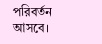পরিবর্তন আসবে।